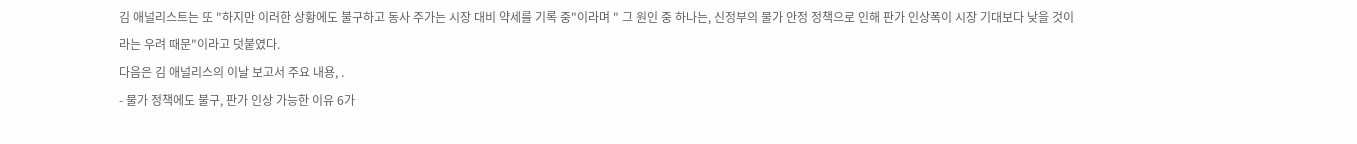김 애널리스트는 또 "하지만 이러한 상황에도 불구하고 동사 주가는 시장 대비 약세를 기록 중"이라며 " 그 원인 중 하나는, 신정부의 물가 안정 정책으로 인해 판가 인상폭이 시장 기대보다 낮을 것이라는 우려 때문"이라고 덧붙였다.
다음은 김 애널리스의 이날 보고서 주요 내용, .
- 물가 정책에도 불구, 판가 인상 가능한 이유 6가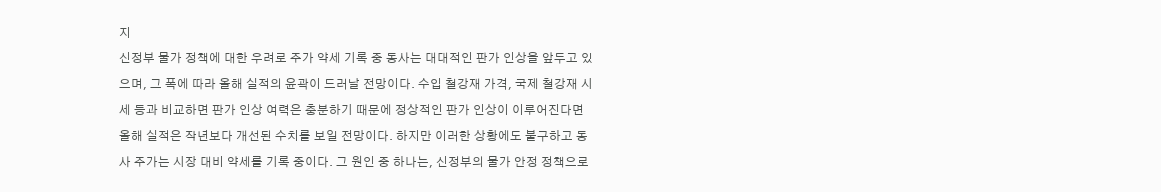지
신정부 물가 정책에 대한 우려로 주가 약세 기록 중 동사는 대대적인 판가 인상을 앞두고 있으며, 그 폭에 따라 올해 실적의 윤곽이 드러날 전망이다. 수입 철강재 가격, 국제 철강재 시세 등과 비교하면 판가 인상 여력은 충분하기 때문에 정상적인 판가 인상이 이루어진다면 올해 실적은 작년보다 개선된 수치를 보일 전망이다. 하지만 이러한 상황에도 불구하고 동사 주가는 시장 대비 약세를 기록 중이다. 그 원인 중 하나는, 신정부의 물가 안정 정책으로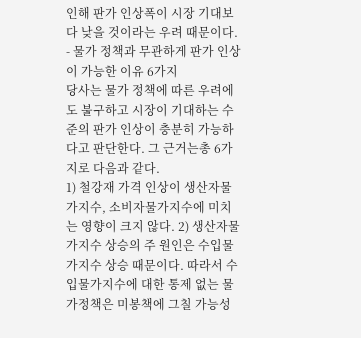인해 판가 인상폭이 시장 기대보다 낮을 것이라는 우려 때문이다.
- 물가 정책과 무관하게 판가 인상이 가능한 이유 6가지
당사는 물가 정책에 따른 우려에도 불구하고 시장이 기대하는 수준의 판가 인상이 충분히 가능하다고 판단한다. 그 근거는총 6가지로 다음과 같다.
1) 철강재 가격 인상이 생산자물가지수, 소비자물가지수에 미치는 영향이 크지 않다. 2) 생산자물가지수 상승의 주 원인은 수입물가지수 상승 때문이다. 따라서 수입물가지수에 대한 통제 없는 물가정책은 미봉책에 그칠 가능성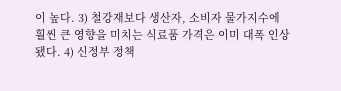이 높다. 3) 철강재보다 생산자, 소비자 물가지수에 훨씬 큰 영향을 미치는 식료품 가격은 이미 대폭 인상됐다. 4) 신정부 정책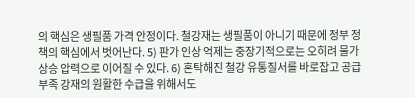의 핵심은 생필품 가격 안정이다. 철강재는 생필품이 아니기 때문에 정부 정책의 핵심에서 벗어난다. 5) 판가 인상 억제는 중장기적으로는 오히려 물가 상승 압력으로 이어질 수 있다. 6) 혼탁해진 철강 유통질서를 바로잡고 공급 부족 강재의 원활한 수급을 위해서도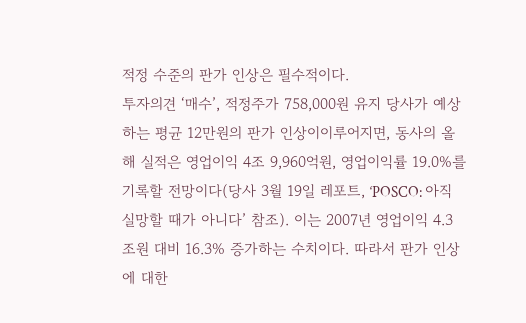적정 수준의 판가 인상은 필수적이다.
투자의견 ‘매수’, 적정주가 758,000원 유지 당사가 예상하는 평균 12만원의 판가 인상이이루어지면, 동사의 올해 실적은 영업이익 4조 9,960억원, 영업이익률 19.0%를 기록할 전망이다(당사 3월 19일 레포트, ‘POSCO: 아직 실망할 때가 아니다’ 참조). 이는 2007년 영업이익 4.3조원 대비 16.3% 증가하는 수치이다. 따라서 판가 인상에 대한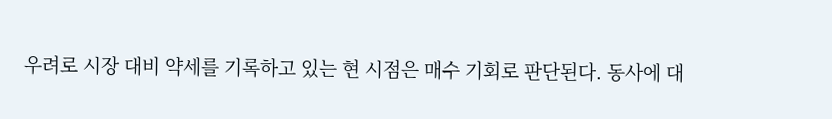우려로 시장 대비 약세를 기록하고 있는 현 시점은 매수 기회로 판단된다. 동사에 대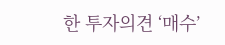한 투자의견 ‘매수’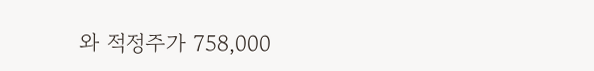와 적정주가 758,000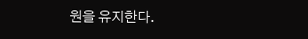원을 유지한다.